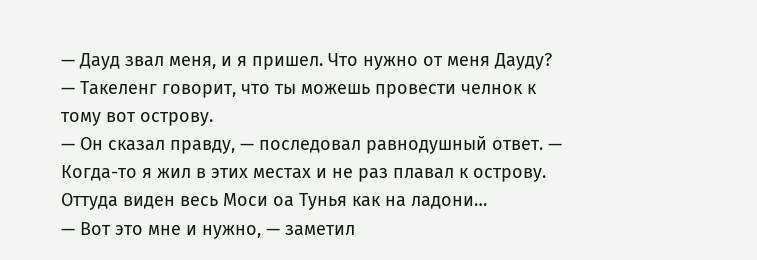— Дауд звал меня, и я пришел. Что нужно от меня Дауду?
— Такеленг говорит, что ты можешь провести челнок к тому вот острову.
— Он сказал правду, — последовал равнодушный ответ. — Когда-то я жил в этих местах и не раз плавал к острову. Оттуда виден весь Моси оа Тунья как на ладони…
— Вот это мне и нужно, — заметил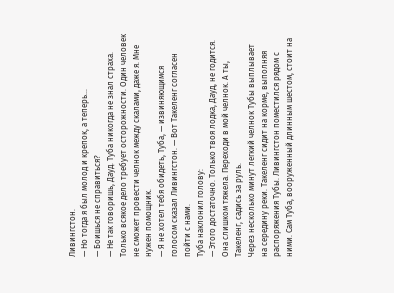Ливингстон.
— Но тогда я был молод и крепок, а теперь…
— Боишься не справиться?
— Не так говоришь, Дауд. Туба никогда не знал страха. Только всякое дело требует осторожности. Один человек не сможет провести челнок между скалами, даже я. Мне нужен помощник.
— Я не хотел тебя обидеть, Туба, — извиняющимся голосом сказал Ливингстон. — Вот Такеленг согласен пойти с нами.
Туба наклонил голову:
— Этого достаточно. Только твоя лодка, Дауд, не годится. Она слишком тяжела. Переходи в мой челнок. А ты, Такеленг, садись за руль.
Через несколько минут легкий челнок Тубы выплывает на середину реки. Такеленг сидит на корме, выполняя распоряжения Тубы. Ливингстон поместился рядом с ними. Сам Туба, вооруженный длинным шестом, стоит на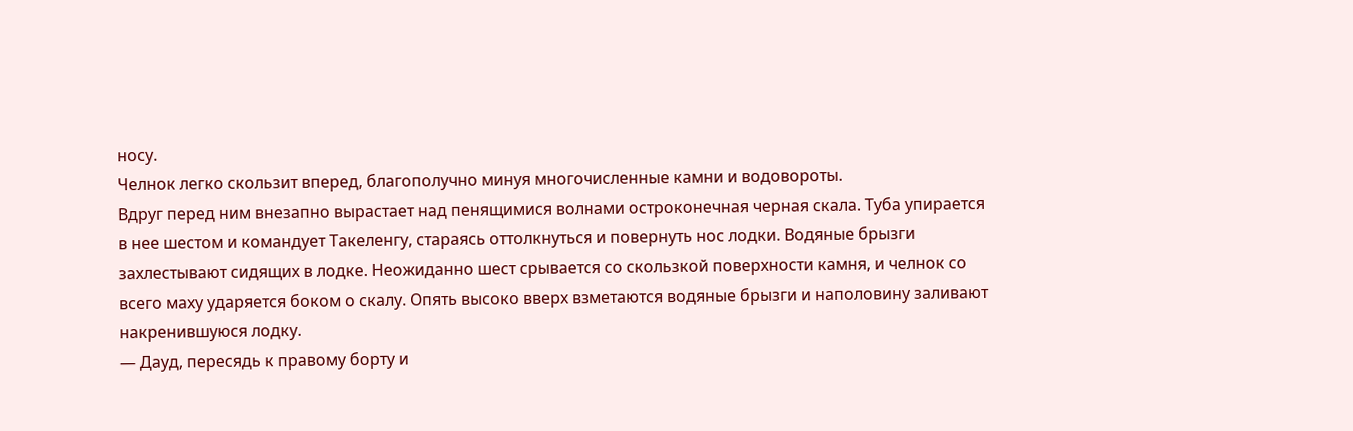носу.
Челнок легко скользит вперед, благополучно минуя многочисленные камни и водовороты.
Вдруг перед ним внезапно вырастает над пенящимися волнами остроконечная черная скала. Туба упирается в нее шестом и командует Такеленгу, стараясь оттолкнуться и повернуть нос лодки. Водяные брызги захлестывают сидящих в лодке. Неожиданно шест срывается со скользкой поверхности камня, и челнок со всего маху ударяется боком о скалу. Опять высоко вверх взметаются водяные брызги и наполовину заливают накренившуюся лодку.
— Дауд, пересядь к правому борту и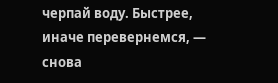черпай воду. Быстрее, иначе перевернемся, — снова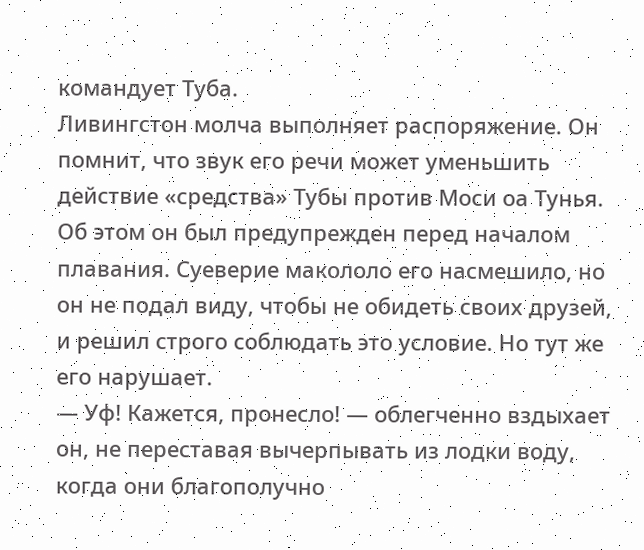командует Туба.
Ливингстон молча выполняет распоряжение. Он помнит, что звук его речи может уменьшить действие «средства» Тубы против Моси оа Тунья. Об этом он был предупрежден перед началом плавания. Суеверие макололо его насмешило, но он не подал виду, чтобы не обидеть своих друзей, и решил строго соблюдать это условие. Но тут же его нарушает.
— Уф! Кажется, пронесло! — облегченно вздыхает он, не переставая вычерпывать из лодки воду, когда они благополучно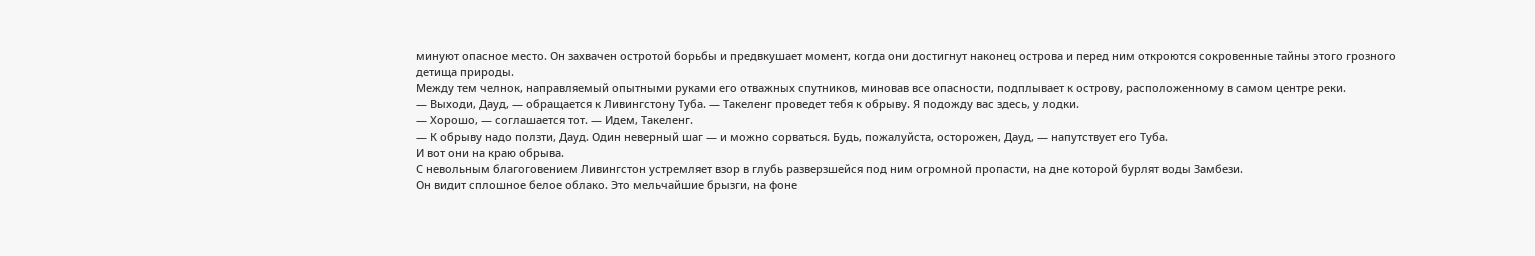минуют опасное место. Он захвачен остротой борьбы и предвкушает момент, когда они достигнут наконец острова и перед ним откроются сокровенные тайны этого грозного детища природы.
Между тем челнок, направляемый опытными руками его отважных спутников, миновав все опасности, подплывает к острову, расположенному в самом центре реки.
— Выходи, Дауд, — обращается к Ливингстону Туба. — Такеленг проведет тебя к обрыву. Я подожду вас здесь, у лодки.
— Хорошо, — соглашается тот. — Идем, Такеленг.
— К обрыву надо ползти, Дауд. Один неверный шаг — и можно сорваться. Будь, пожалуйста, осторожен, Дауд, — напутствует его Туба.
И вот они на краю обрыва.
С невольным благоговением Ливингстон устремляет взор в глубь разверзшейся под ним огромной пропасти, на дне которой бурлят воды Замбези.
Он видит сплошное белое облако. Это мельчайшие брызги, на фоне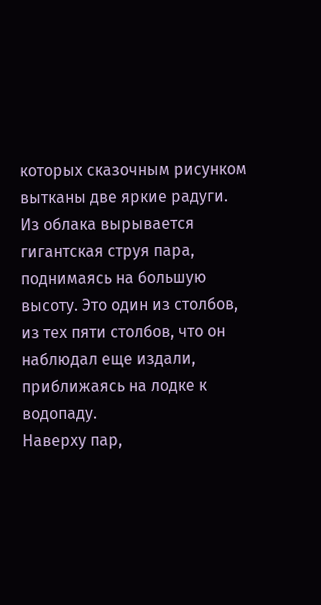которых сказочным рисунком вытканы две яркие радуги. Из облака вырывается гигантская струя пара, поднимаясь на большую высоту. Это один из столбов, из тех пяти столбов, что он наблюдал еще издали, приближаясь на лодке к водопаду.
Наверху пар,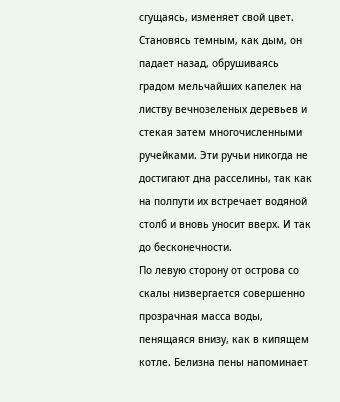сгущаясь, изменяет свой цвет. Становясь темным, как дым, он падает назад, обрушиваясь градом мельчайших капелек на листву вечнозеленых деревьев и стекая затем многочисленными ручейками. Эти ручьи никогда не достигают дна расселины, так как на полпути их встречает водяной столб и вновь уносит вверх. И так до бесконечности.
По левую сторону от острова со скалы низвергается совершенно прозрачная масса воды, пенящаяся внизу, как в кипящем котле. Белизна пены напоминает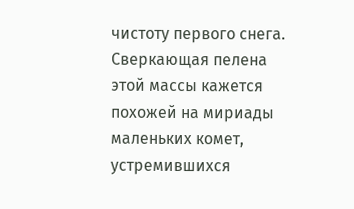чистоту первого снега. Сверкающая пелена этой массы кажется похожей на мириады маленьких комет, устремившихся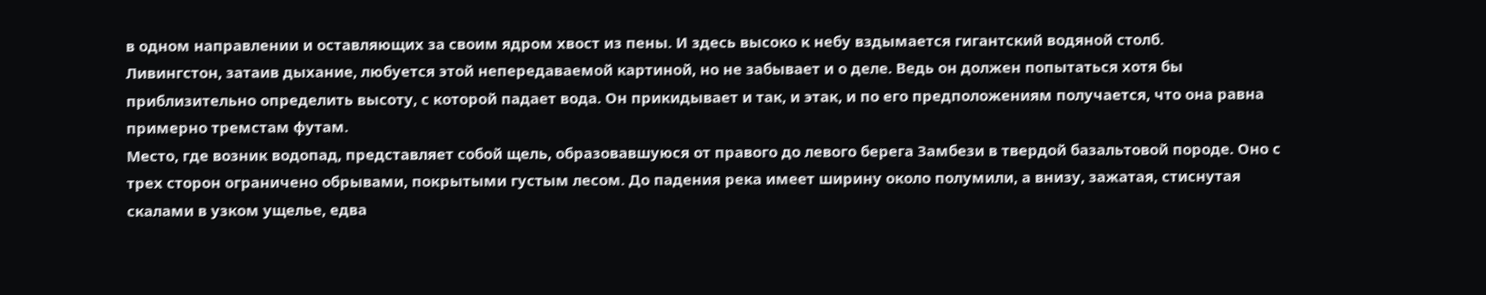в одном направлении и оставляющих за своим ядром хвост из пены. И здесь высоко к небу вздымается гигантский водяной столб.
Ливингстон, затаив дыхание, любуется этой непередаваемой картиной, но не забывает и о деле. Ведь он должен попытаться хотя бы приблизительно определить высоту, с которой падает вода. Он прикидывает и так, и этак, и по его предположениям получается, что она равна примерно тремстам футам.
Место, где возник водопад, представляет собой щель, образовавшуюся от правого до левого берега Замбези в твердой базальтовой породе. Оно с трех сторон ограничено обрывами, покрытыми густым лесом. До падения река имеет ширину около полумили, а внизу, зажатая, стиснутая скалами в узком ущелье, едва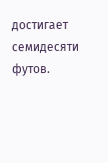достигает семидесяти футов.